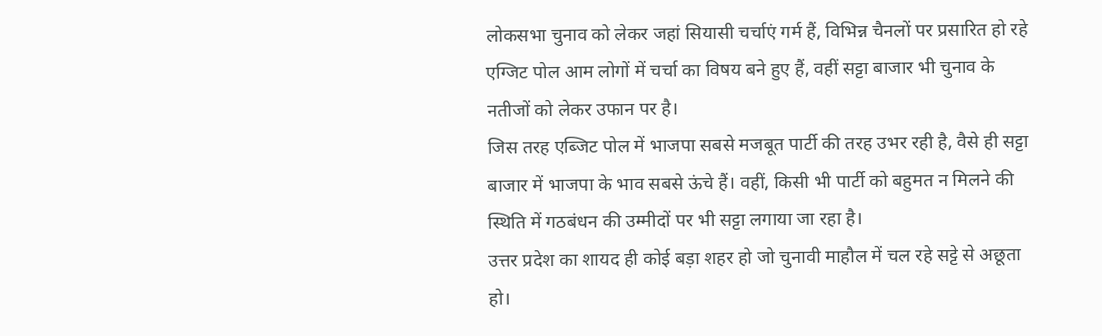लोकसभा चुनाव को लेकर जहां सियासी चर्चाएं गर्म हैं, विभिन्न चैनलों पर प्रसारित हो रहे एग्जिट पोल आम लोगों में चर्चा का विषय बने हुए हैं, वहीं सट्टा बाजार भी चुनाव के नतीजों को लेकर उफान पर है।
जिस तरह एब्जिट पोल में भाजपा सबसे मजबूत पार्टी की तरह उभर रही है, वैसे ही सट्टा बाजार में भाजपा के भाव सबसे ऊंचे हैं। वहीं, किसी भी पार्टी को बहुमत न मिलने की स्थिति में गठबंधन की उम्मीदों पर भी सट्टा लगाया जा रहा है।
उत्तर प्रदेश का शायद ही कोई बड़ा शहर हो जो चुनावी माहौल में चल रहे सट्टे से अछूता हो।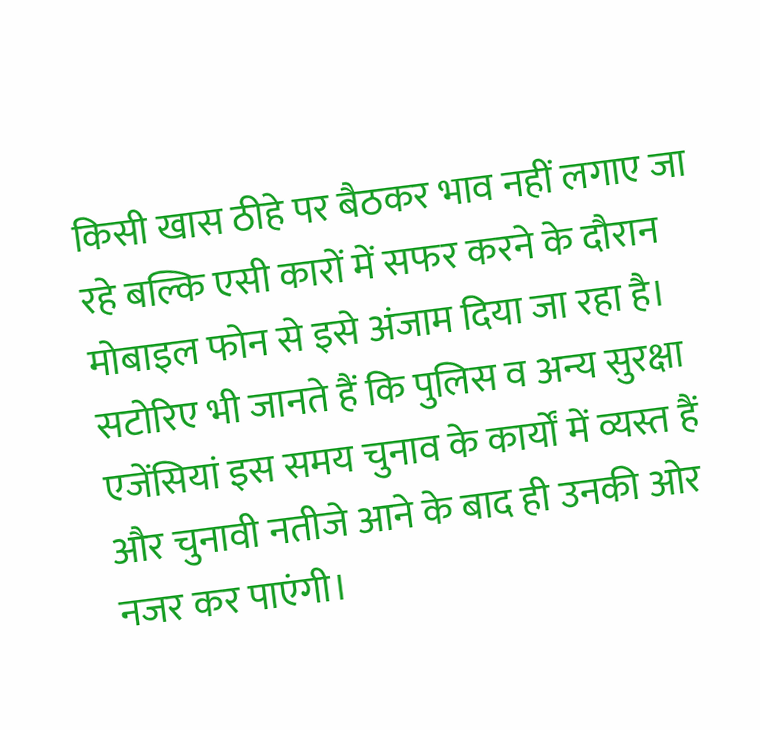किसी खास ठीहे पर बैठकर भाव नहीं लगाए जा रहे बल्कि एसी कारों में सफर करने के दौरान मोबाइल फोन से इसे अंजाम दिया जा रहा है।
सटोरिए भी जानते हैं कि पुलिस व अन्य सुरक्षा एजेंसियां इस समय चुनाव के कार्यों में व्यस्त हैं और चुनावी नतीजे आने के बाद ही उनकी ओर नजर कर पाएंगी।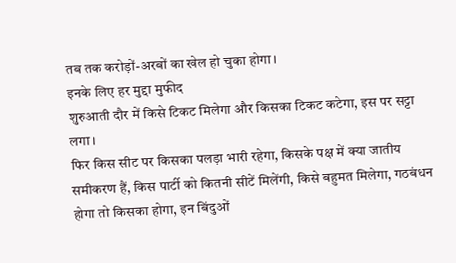तब तक करोड़ों-अरबों का खेल हो चुका होगा।
इनके लिए हर मुद्दा मुफीद
शुरुआती दौर में किसे टिकट मिलेगा और किसका टिकट कटेगा, इस पर सट्टा लगा।
फिर किस सीट पर किसका पलड़ा भारी रहेगा, किसके पक्ष में क्या जातीय समीकरण हैं, किस पार्टी को कितनी सीटें मिलेंगी, किसे बहुमत मिलेगा, गठबंधन होगा तो किसका होगा, इन बिंदुओं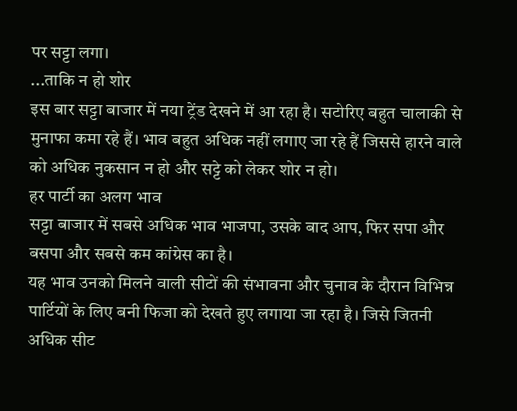पर सट्टा लगा।
...ताकि न हो शोर
इस बार सट्टा बाजार में नया ट्रेंड देखने में आ रहा है। सटोरिए बहुत चालाकी से मुनाफा कमा रहे हैं। भाव बहुत अधिक नहीं लगाए जा रहे हैं जिससे हारने वाले को अधिक नुकसान न हो और सट्टे को लेकर शोर न हो।
हर पार्टी का अलग भाव
सट्टा बाजार में सबसे अधिक भाव भाजपा, उसके बाद आप, फिर सपा और बसपा और सबसे कम कांग्रेस का है।
यह भाव उनको मिलने वाली सीटों की संभावना और चुनाव के दौरान विभिन्न पार्टियों के लिए बनी फिजा को देखते हुए लगाया जा रहा है। जिसे जितनी अधिक सीट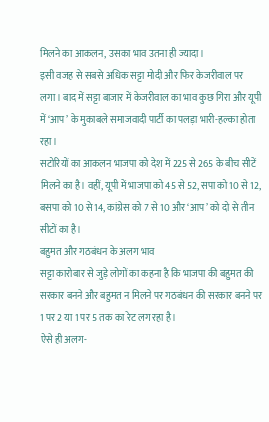मिलने का आकलन, उसका भाव उतना ही ज्यादा।
इसी वजह से सबसे अधिक सट्टा मोदी और फिर केजरीवाल पर लगा। बाद में सट्टा बाजार में केजरीवाल का भाव कुछ गिरा और यूपी में ‘आप’ के मुकाबले समाजवादी पार्टी का पलड़ा भारी-हल्का होता रहा।
सटोरियों का आकलन भाजपा को देश में 225 से 265 के बीच सीटें मिलने का है। वहीं, यूपी में भाजपा को 45 से 52, सपा को 10 से 12, बसपा को 10 से 14, कांग्रेस को 7 से 10 और ‘आप’ को दो से तीन सीटों का है।
बहुमत और गठबंधन के अलग भाव
सट्टा कारोबार से जुड़े लोगों का कहना है कि भाजपा की बहुमत की सरकार बनने और बहुमत न मिलने पर गठबंधन की सरकार बनने पर 1 पर 2 या 1 पर 5 तक का रेट लग रहा है।
ऐसे ही अलग-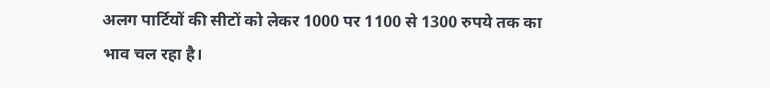अलग पार्टियों की सीटों को लेकर 1000 पर 1100 से 1300 रुपये तक का भाव चल रहा है।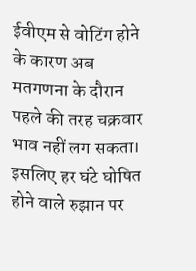ईवीएम से वोटिंग होने के कारण अब मतगणना के दौरान पहले की तरह चक्रवार भाव नहीं लग सकता। इसलिए हर घंटे घोषित होने वाले रुझान पर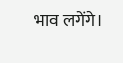भाव लगेंगे।